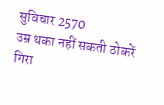सुविचार 2570
उम्र थका नहीं सकती ठोकरें गिरा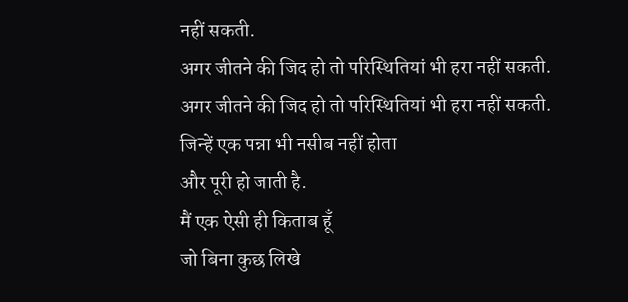नहीं सकती.
अगर जीतने की जिद हो तो परिस्थितियां भी हरा नहीं सकती.
अगर जीतने की जिद हो तो परिस्थितियां भी हरा नहीं सकती.
जिन्हें एक पन्ना भी नसीब नहीं होता
और पूरी हो जाती है.
मैं एक ऐसी ही किताब हूँ
जो बिना कुछ लिखे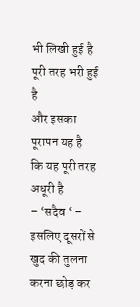भी लिखी हुई है
पूरी तरह भरी हुई है
और इसका पूरापन यह है
कि यह पूरी तरह अधूरी है
– ‘सदैव ‘ –
इसलिए दूसरों से खुद की तुलना करना छोड़ कर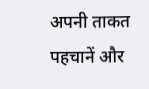अपनी ताकत पहचानें और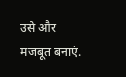उसे और मजबूत बनाएं.